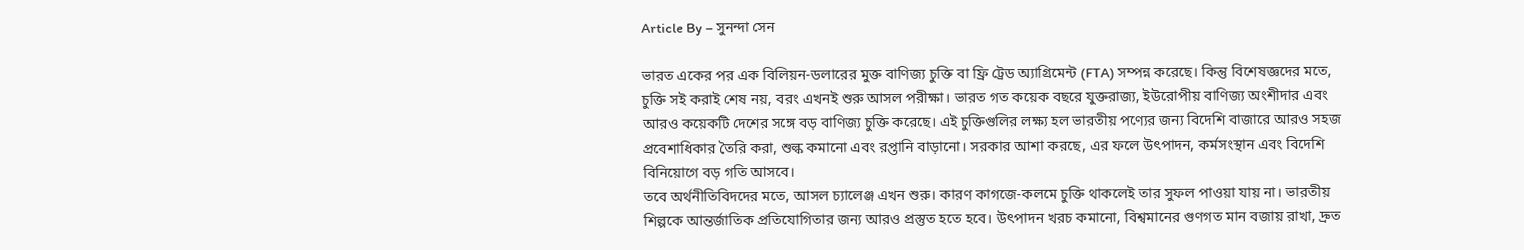Article By – সুনন্দা সেন

ভারত একের পর এক বিলিয়ন-ডলারের মুক্ত বাণিজ্য চুক্তি বা ফ্রি ট্রেড অ্যাগ্রিমেন্ট (FTA) সম্পন্ন করেছে। কিন্তু বিশেষজ্ঞদের মতে, চুক্তি সই করাই শেষ নয়, বরং এখনই শুরু আসল পরীক্ষা। ভারত গত কয়েক বছরে যুক্তরাজ্য, ইউরোপীয় বাণিজ্য অংশীদার এবং আরও কয়েকটি দেশের সঙ্গে বড় বাণিজ্য চুক্তি করেছে। এই চুক্তিগুলির লক্ষ্য হল ভারতীয় পণ্যের জন্য বিদেশি বাজারে আরও সহজ প্রবেশাধিকার তৈরি করা, শুল্ক কমানো এবং রপ্তানি বাড়ানো। সরকার আশা করছে, এর ফলে উৎপাদন, কর্মসংস্থান এবং বিদেশি বিনিয়োগে বড় গতি আসবে।
তবে অর্থনীতিবিদদের মতে, আসল চ্যালেঞ্জ এখন শুরু। কারণ কাগজে-কলমে চুক্তি থাকলেই তার সুফল পাওয়া যায় না। ভারতীয় শিল্পকে আন্তর্জাতিক প্রতিযোগিতার জন্য আরও প্রস্তুত হতে হবে। উৎপাদন খরচ কমানো, বিশ্বমানের গুণগত মান বজায় রাখা, দ্রুত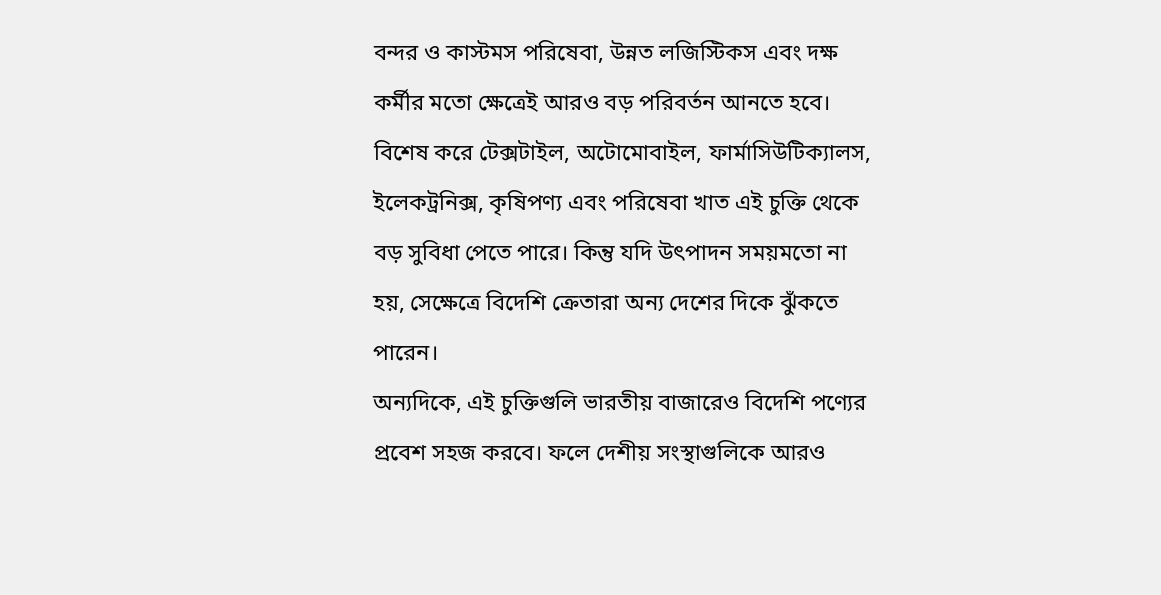বন্দর ও কাস্টমস পরিষেবা, উন্নত লজিস্টিকস এবং দক্ষ কর্মীর মতো ক্ষেত্রেই আরও বড় পরিবর্তন আনতে হবে। বিশেষ করে টেক্সটাইল, অটোমোবাইল, ফার্মাসিউটিক্যালস, ইলেকট্রনিক্স, কৃষিপণ্য এবং পরিষেবা খাত এই চুক্তি থেকে বড় সুবিধা পেতে পারে। কিন্তু যদি উৎপাদন সময়মতো না হয়, সেক্ষেত্রে বিদেশি ক্রেতারা অন্য দেশের দিকে ঝুঁকতে পারেন।
অন্যদিকে, এই চুক্তিগুলি ভারতীয় বাজারেও বিদেশি পণ্যের প্রবেশ সহজ করবে। ফলে দেশীয় সংস্থাগুলিকে আরও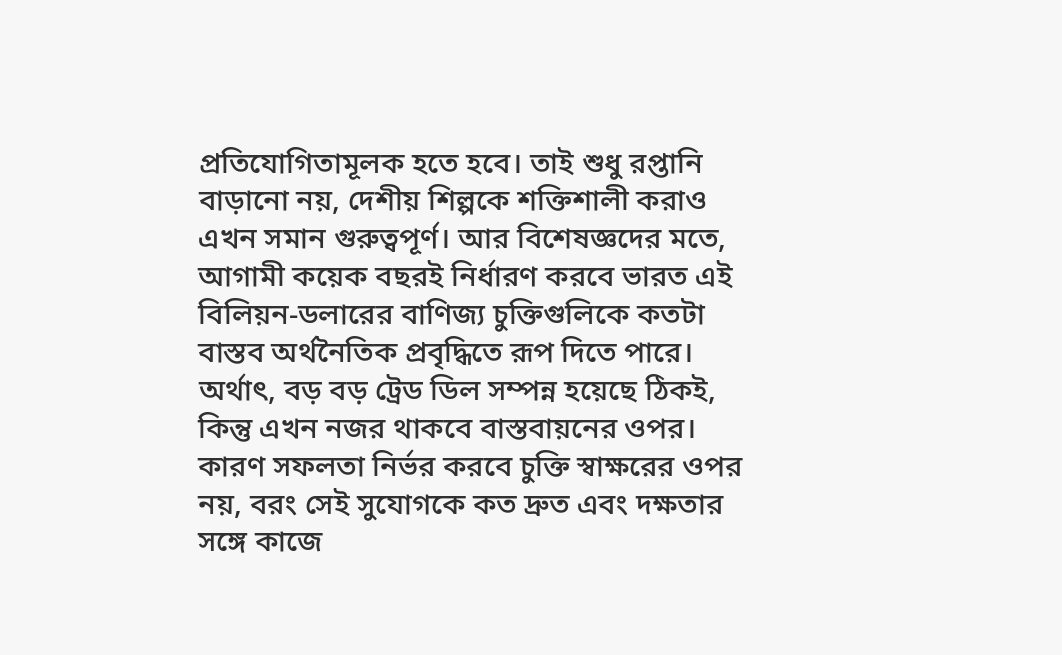প্রতিযোগিতামূলক হতে হবে। তাই শুধু রপ্তানি বাড়ানো নয়, দেশীয় শিল্পকে শক্তিশালী করাও এখন সমান গুরুত্বপূর্ণ। আর বিশেষজ্ঞদের মতে, আগামী কয়েক বছরই নির্ধারণ করবে ভারত এই বিলিয়ন-ডলারের বাণিজ্য চুক্তিগুলিকে কতটা বাস্তব অর্থনৈতিক প্রবৃদ্ধিতে রূপ দিতে পারে। অর্থাৎ, বড় বড় ট্রেড ডিল সম্পন্ন হয়েছে ঠিকই, কিন্তু এখন নজর থাকবে বাস্তবায়নের ওপর। কারণ সফলতা নির্ভর করবে চুক্তি স্বাক্ষরের ওপর নয়, বরং সেই সুযোগকে কত দ্রুত এবং দক্ষতার সঙ্গে কাজে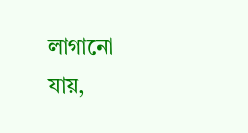লাগানো যায়,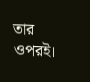তার ওপরই।